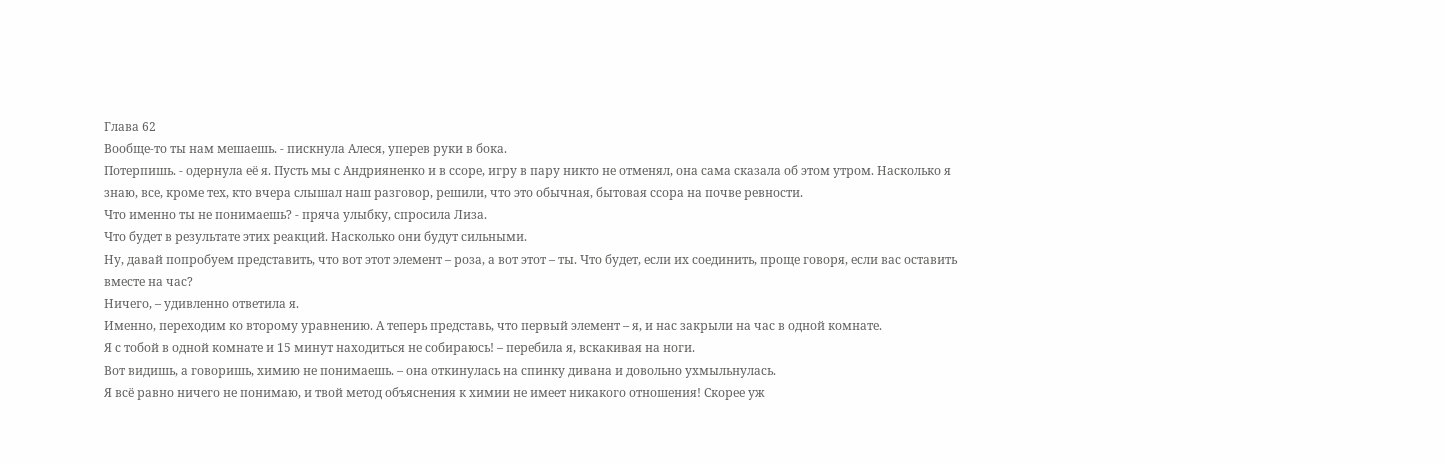Глава 62
Вообще-то ты нам мешаешь. - пискнула Алеся, уперев руки в бока.
Потерпишь. - одернула её я. Пусть мы с Андрияненко и в ссоре, игру в пару никто не отменял, она сама сказала об этом утром. Насколько я знаю, все, кроме тех, кто вчера слышал наш разговор, решили, что это обычная, бытовая ссора на почве ревности.
Что именно ты не понимаешь? - пряча улыбку, спросила Лиза.
Что будет в результате этих реакций. Насколько они будут сильными.
Ну, давай попробуем представить, что вот этот элемент – роза, а вот этот – ты. Что будет, если их соединить, проще говоря, если вас оставить вместе на час?
Ничего, – удивленно ответила я.
Именно, переходим ко второму уравнению. А теперь представь, что первый элемент – я, и нас закрыли на час в одной комнате.
Я с тобой в одной комнате и 15 минут находиться не собираюсь! – перебила я, вскакивая на ноги.
Вот видишь, а говоришь, химию не понимаешь. – она откинулась на спинку дивана и довольно ухмыльнулась.
Я всё равно ничего не понимаю, и твой метод объяснения к химии не имеет никакого отношения! Скорее уж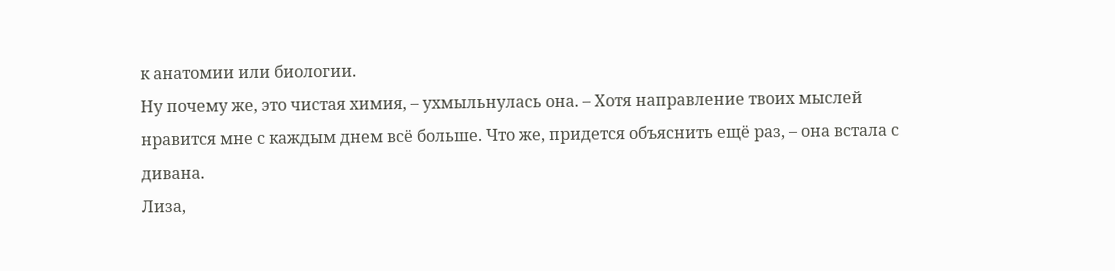к анатомии или биологии.
Ну почему же, это чистая химия, – ухмыльнулась она. – Хотя направление твоих мыслей нравится мне с каждым днем всё больше. Что же, придется объяснить ещё раз, – она встала с дивана.
Лиза,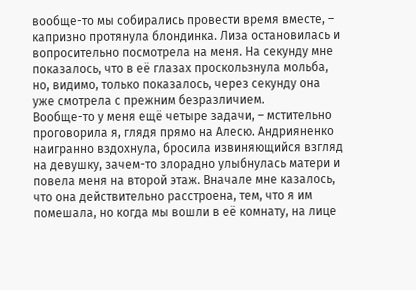вообще-то мы собирались провести время вместе, – капризно протянула блондинка. Лиза остановилась и вопросительно посмотрела на меня. На секунду мне показалось, что в её глазах проскользнула мольба, но, видимо, только показалось, через секунду она уже смотрела с прежним безразличием.
Вообще-то у меня ещё четыре задачи, – мстительно проговорила я, глядя прямо на Алесю. Андрияненко наигранно вздохнула, бросила извиняющийся взгляд на девушку, зачем-то злорадно улыбнулась матери и повела меня на второй этаж. Вначале мне казалось, что она действительно расстроена, тем, что я им помешала, но когда мы вошли в её комнату, на лице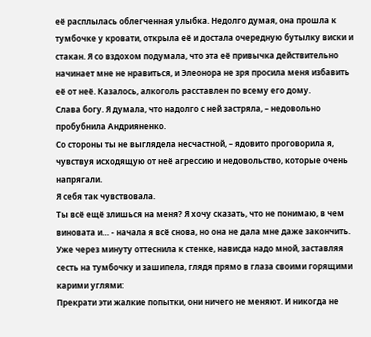её расплылась облегченная улыбка. Недолго думая, она прошла к тумбочке у кровати, открыла её и достала очередную бутылку виски и стакан. Я со вздохом подумала, что эта её привычка действительно начинает мне не нравиться, и Элеонора не зря просила меня избавить её от неё. Казалось, алкоголь расставлен по всему его дому.
Слава богу. Я думала, что надолго с ней застряла, – недовольно пробубнила Андрияненко.
Со стороны ты не выглядела несчастной, – ядовито проговорила я, чувствуя исходящую от неё агрессию и недовольство, которые очень напрягали.
Я себя так чувствовала.
Ты всё ещё злишься на меня? Я хочу сказать, что не понимаю, в чем виновата и… - начала я всё снова, но она не дала мне даже закончить. Уже через минуту оттеснила к стенке, нависда надо мной, заставляя сесть на тумбочку и зашипела, глядя прямо в глаза своими горящими карими углями:
Прекрати эти жалкие попытки, они ничего не меняют. И никогда не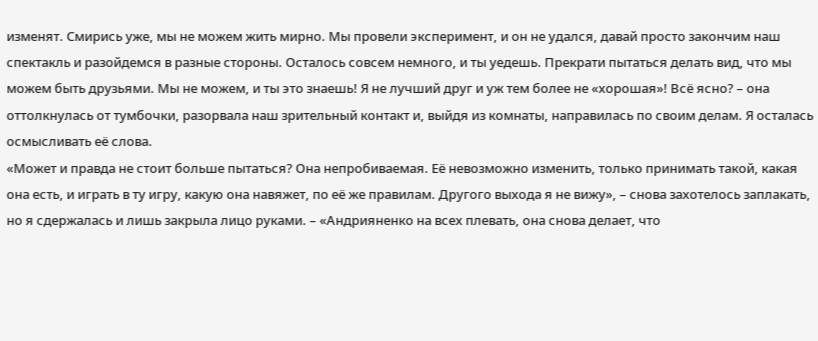изменят. Смирись уже, мы не можем жить мирно. Мы провели эксперимент, и он не удался, давай просто закончим наш спектакль и разойдемся в разные стороны. Осталось совсем немного, и ты уедешь. Прекрати пытаться делать вид, что мы можем быть друзьями. Мы не можем, и ты это знаешь! Я не лучший друг и уж тем более не «хорошая»! Всё ясно? – она оттолкнулась от тумбочки, разорвала наш зрительный контакт и, выйдя из комнаты, направилась по своим делам. Я осталась осмысливать её слова.
«Может и правда не стоит больше пытаться? Она непробиваемая. Её невозможно изменить, только принимать такой, какая она есть, и играть в ту игру, какую она навяжет, по её же правилам. Другого выхода я не вижу», – снова захотелось заплакать, но я сдержалась и лишь закрыла лицо руками. – «Андрияненко на всех плевать, она снова делает, что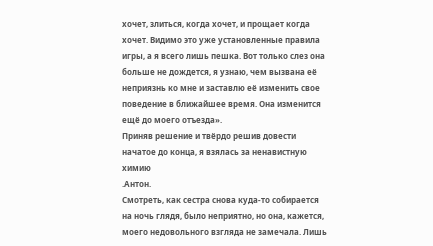хочет, злиться, когда хочет, и прощает когда хочет. Видимо это уже установленные правила игры, а я всего лишь пешка. Вот только слез она больше не дождется, я узнаю, чем вызвана её неприязнь ко мне и заставлю её изменить свое поведение в ближайшее время. Она изменится ещё до моего отъезда».
Приняв решение и твёрдо решив довести начатое до конца, я взялась за ненавистную химию
.Антон.
Смотреть, как сестра снова куда-то собирается на ночь глядя, было неприятно, но она, кажется, моего недовольного взгляда не замечала. Лишь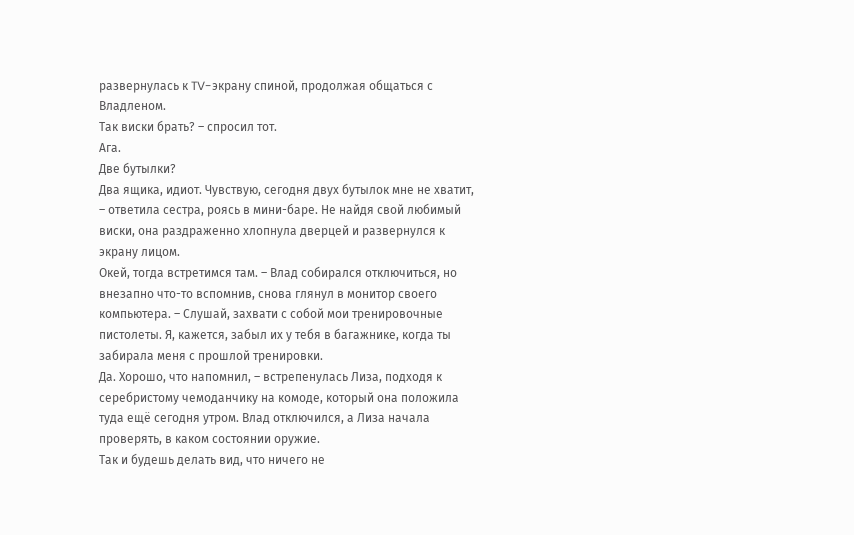развернулась к TV-экрану спиной, продолжая общаться с Владленом.
Так виски брать? – спросил тот.
Ага.
Две бутылки?
Два ящика, идиот. Чувствую, сегодня двух бутылок мне не хватит, – ответила сестра, роясь в мини-баре. Не найдя свой любимый виски, она раздраженно хлопнула дверцей и развернулся к экрану лицом.
Окей, тогда встретимся там. – Влад собирался отключиться, но внезапно что-то вспомнив, снова глянул в монитор своего компьютера. – Слушай, захвати с собой мои тренировочные пистолеты. Я, кажется, забыл их у тебя в багажнике, когда ты забирала меня с прошлой тренировки.
Да. Хорошо, что напомнил, – встрепенулась Лиза, подходя к серебристому чемоданчику на комоде, который она положила туда ещё сегодня утром. Влад отключился, а Лиза начала проверять, в каком состоянии оружие.
Так и будешь делать вид, что ничего не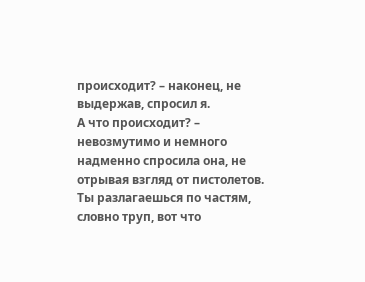происходит? – наконец, не выдержав, спросил я.
А что происходит? – невозмутимо и немного надменно спросила она, не отрывая взгляд от пистолетов.
Ты разлагаешься по частям, словно труп, вот что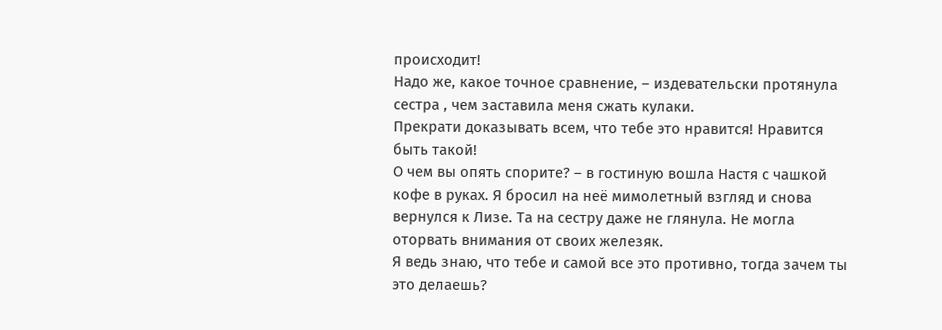происходит!
Надо же, какое точное сравнение, – издевательски протянула сестра , чем заставила меня сжать кулаки.
Прекрати доказывать всем, что тебе это нравится! Нравится быть такой!
О чем вы опять спорите? – в гостиную вошла Настя с чашкой кофе в руках. Я бросил на неё мимолетный взгляд и снова вернулся к Лизе. Та на сестру даже не глянула. Не могла оторвать внимания от своих железяк.
Я ведь знаю, что тебе и самой все это противно, тогда зачем ты это делаешь?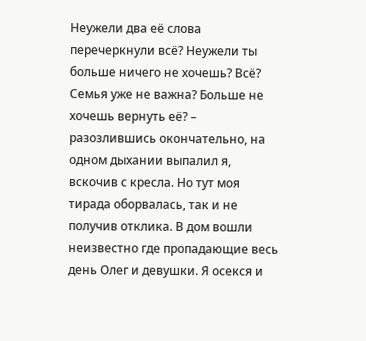Неужели два её слова перечеркнули всё? Неужели ты больше ничего не хочешь? Всё? Семья уже не важна? Больше не хочешь вернуть её? – разозлившись окончательно, на одном дыхании выпалил я, вскочив с кресла. Но тут моя тирада оборвалась, так и не получив отклика. В дом вошли неизвестно где пропадающие весь день Олег и девушки. Я осекся и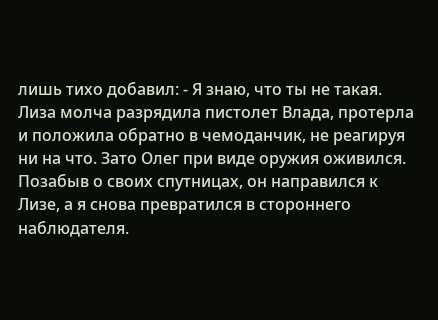лишь тихо добавил: - Я знаю, что ты не такая.
Лиза молча разрядила пистолет Влада, протерла и положила обратно в чемоданчик, не реагируя ни на что. Зато Олег при виде оружия оживился. Позабыв о своих спутницах, он направился к Лизе, а я снова превратился в стороннего наблюдателя.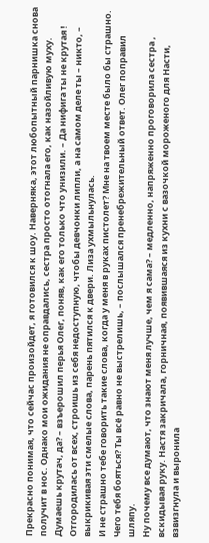Прекрасно понимая, что сейчас произойдет, я готовился к шоу. Наверняка, этот любопытный парнишка снова получит в нос. Однако мои ожидания не оправдались, сестра просто отогнала его, как назойливую муху.
Думаешь крутач, да? – взъерошил перья Олег, поняв, как его только что унизили. – Да нифига ты не крутая ! Отгородилась от всех, строишь из себя недоступную, чтобы девчонки липли, а на самом деле ты – никто, – выкрикивая эти смелые слова, парень пятился к двери. Лиза ухмыльнулась.
И не страшно тебе говорить такие слова, когда у меня в руках пистолет? Мне на твоем месте было бы страшно.
Чего тебя бояться? Ты всё равно не выстрелишь, – послышался пренебрежительный ответ. Олег поправил шляпу.
Ну почему все думают, что знают меня лучше, чем я сама? – медленно, напряженно проговорила сестра , вскидывая руку. Настя закричала, горничная, появившаяся из кухни с вазочкой мороженого для Насти, взвизгнула и выронила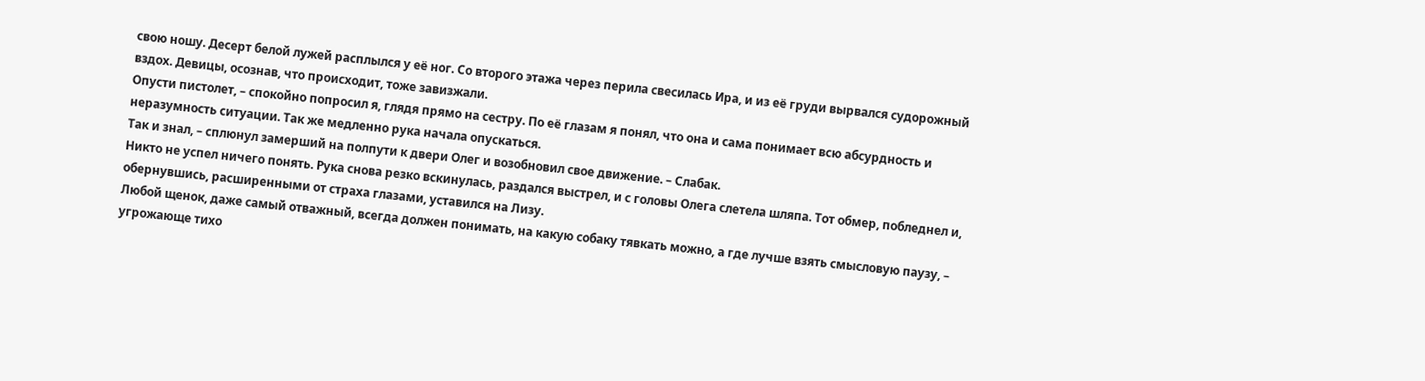свою ношу. Десерт белой лужей расплылся у её ног. Со второго этажа через перила свесилась Ира, и из её груди вырвался судорожный вздох. Девицы, осознав, что происходит, тоже завизжали.
Опусти пистолет, – спокойно попросил я, глядя прямо на сестру. По её глазам я понял, что она и сама понимает всю абсурдность и неразумность ситуации. Так же медленно рука начала опускаться.
Так и знал, – сплюнул замерший на полпути к двери Олег и возобновил свое движение. – Слабак.
Никто не успел ничего понять. Рука снова резко вскинулась, раздался выстрел, и с головы Олега слетела шляпа. Тот обмер, побледнел и, обернувшись, расширенными от страха глазами, уставился на Лизу.
Любой щенок, даже самый отважный, всегда должен понимать, на какую собаку тявкать можно, а где лучше взять смысловую паузу, – угрожающе тихо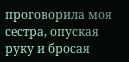проговорила моя сестра, опуская руку и бросая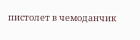пистолет в чемоданчик